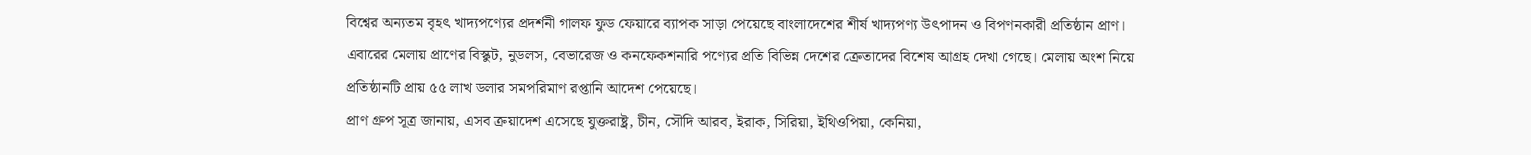বিশ্বের অন্যতম বৃহৎ খাদ্যপণ্যের প্রদর্শনী গালফ ফুড ফেয়ারে ব্যাপক সাড়া পেয়েছে বাংলাদেশের শীর্ষ খাদ্যপণ্য উৎপাদন ও বিপণনকারী প্রতিষ্ঠান প্রাণ। এবারের মেলায় প্রাণের বিস্কুট, নুডলস, বেভারেজ ও কনফেকশনারি পণ্যের প্রতি বিভিন্ন দেশের ক্রেতাদের বিশেষ আগ্রহ দেখা গেছে। মেলায় অংশ নিয়ে প্রতিষ্ঠানটি প্রায় ৫৫ লাখ ডলার সমপরিমাণ রপ্তানি আদেশ পেয়েছে।
প্রাণ গ্রুপ সূত্র জানায়, এসব ক্রয়াদেশ এসেছে যুক্তরাষ্ট্র, চীন, সৌদি আরব, ইরাক, সিরিয়া, ইথিওপিয়া, কেনিয়া,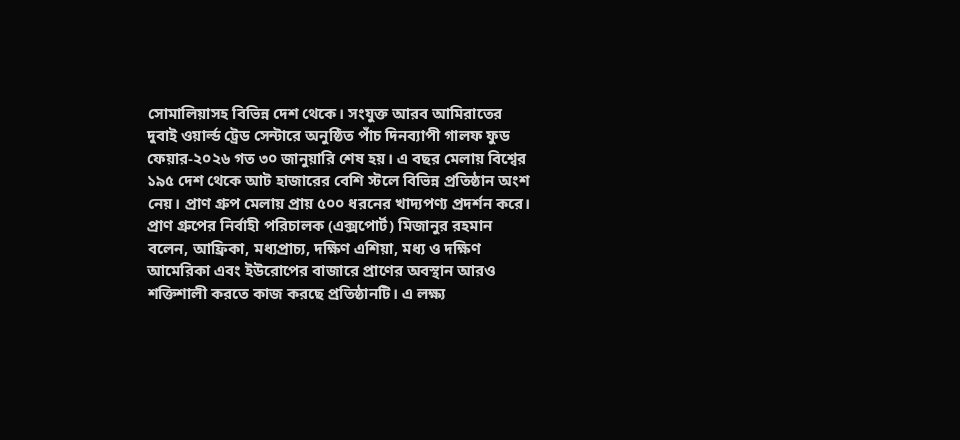সোমালিয়াসহ বিভিন্ন দেশ থেকে। সংযুক্ত আরব আমিরাতের দুবাই ওয়ার্ল্ড ট্রেড সেন্টারে অনুষ্ঠিত পাঁচ দিনব্যাপী গালফ ফুড ফেয়ার-২০২৬ গত ৩০ জানুয়ারি শেষ হয়। এ বছর মেলায় বিশ্বের ১৯৫ দেশ থেকে আট হাজারের বেশি স্টলে বিভিন্ন প্রতিষ্ঠান অংশ নেয়। প্রাণ গ্রুপ মেলায় প্রায় ৫০০ ধরনের খাদ্যপণ্য প্রদর্শন করে।
প্রাণ গ্রুপের নির্বাহী পরিচালক (এক্সপোর্ট) মিজানুর রহমান বলেন, আফ্রিকা, মধ্যপ্রাচ্য, দক্ষিণ এশিয়া, মধ্য ও দক্ষিণ আমেরিকা এবং ইউরোপের বাজারে প্রাণের অবস্থান আরও শক্তিশালী করতে কাজ করছে প্রতিষ্ঠানটি। এ লক্ষ্য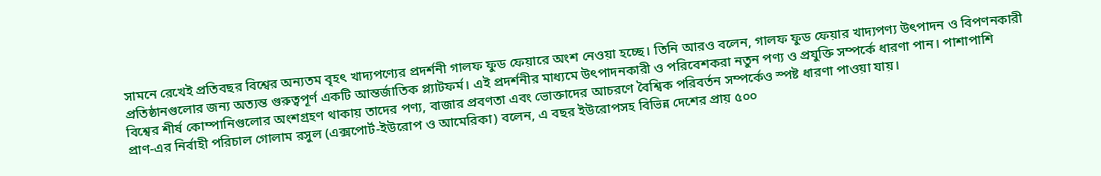সামনে রেখেই প্রতিবছর বিশ্বের অন্যতম বৃহৎ খাদ্যপণ্যের প্রদর্শনী গালফ ফুড ফেয়ারে অংশ নেওয়া হচ্ছে। তিনি আরও বলেন, গালফ ফুড ফেয়ার খাদ্যপণ্য উৎপাদন ও বিপণনকারী প্রতিষ্ঠানগুলোর জন্য অত্যন্ত গুরুত্বপূর্ণ একটি আন্তর্জাতিক প্ল্যাটফর্ম। এই প্রদর্শনীর মাধ্যমে উৎপাদনকারী ও পরিবেশকরা নতুন পণ্য ও প্রযুক্তি সম্পর্কে ধারণা পান। পাশাপাশি বিশ্বের শীর্ষ কোম্পানিগুলোর অংশগ্রহণ থাকায় তাদের পণ্য, বাজার প্রবণতা এবং ভোক্তাদের আচরণে বৈশ্বিক পরিবর্তন সম্পর্কেও স্পষ্ট ধারণা পাওয়া যায়।
প্রাণ-এর নির্বাহী পরিচাল গোলাম রসুল (এক্সপোর্ট-ইউরোপ ও আমেরিকা) বলেন, এ বছর ইউরোপসহ বিভিন্ন দেশের প্রায় ৫০০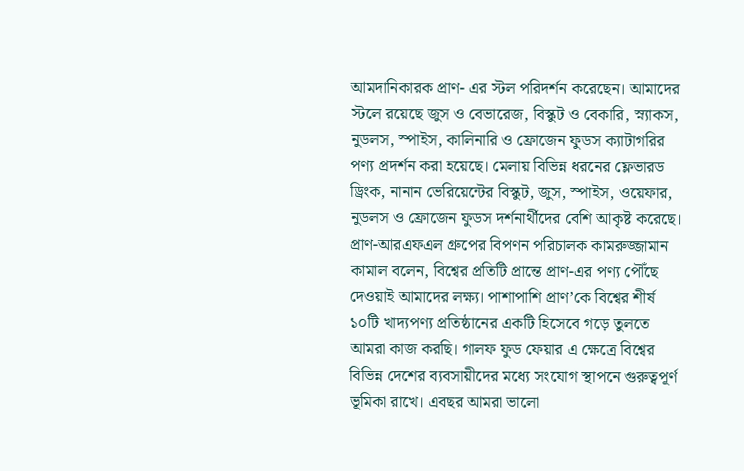আমদানিকারক প্রাণ- এর স্টল পরিদর্শন করেছেন। আমাদের স্টলে রয়েছে জুস ও বেভারেজ, বিস্কুট ও বেকারি, স্ন্যাকস, নুডলস, স্পাইস, কালিনারি ও ফ্রোজেন ফুডস ক্যাটাগরির পণ্য প্রদর্শন করা হয়েছে। মেলায় বিভিন্ন ধরনের ফ্লেভারড ড্রিংক, নানান ভেরিয়েন্টের বিস্কুট, জুস, স্পাইস, ওয়েফার, নুডলস ও ফ্রোজেন ফুডস দর্শনার্থীদের বেশি আকৃষ্ট করেছে।
প্রাণ-আরএফএল গ্রুপের বিপণন পরিচালক কামরুজ্জামান কামাল বলেন, বিশ্বের প্রতিটি প্রান্তে প্রাণ-এর পণ্য পৌঁছে দেওয়াই আমাদের লক্ষ্য। পাশাপাশি প্রাণ’কে বিশ্বের শীর্ষ ১০টি খাদ্যপণ্য প্রতিষ্ঠানের একটি হিসেবে গড়ে তুলতে আমরা কাজ করছি। গালফ ফুড ফেয়ার এ ক্ষেত্রে বিশ্বের বিভিন্ন দেশের ব্যবসায়ীদের মধ্যে সংযোগ স্থাপনে গুরুত্বপূর্ণ ভূমিকা রাখে। এবছর আমরা ভালো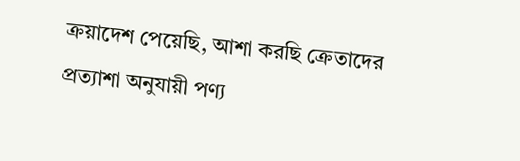ক্রয়াদেশ পেয়েছি, আশা করছি ক্রেতাদের প্রত্যাশা অনুযায়ী পণ্য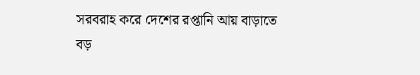সরবরাহ করে দেশের রপ্তানি আয় বাড়াতে বড়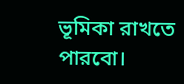ভূমিকা রাখতে পারবো।